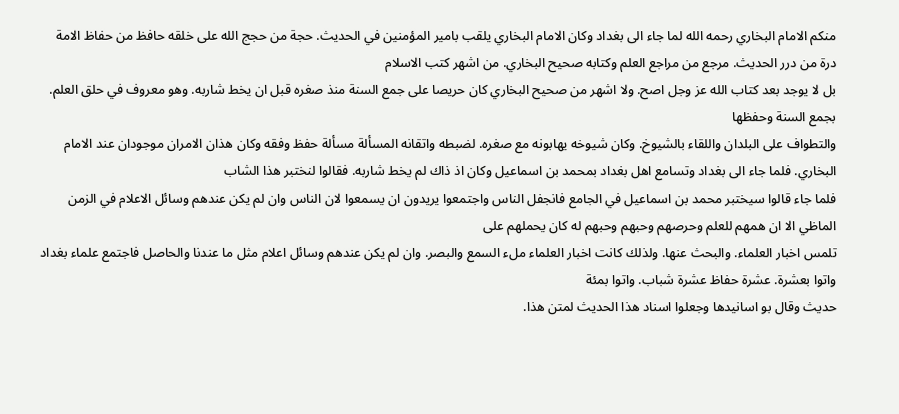منكم الامام البخاري رحمه الله لما جاء الى بغداد وكان الامام البخاري يلقب بامير المؤمنين في الحديث. حجة من حجج الله على خلقه حافظ من حفاظ الامة درة من درر الحديث. مرجع من مراجع العلم وكتابه صحيح البخاري. من اشهر كتب الاسلام
بل لا يوجد بعد كتاب الله عز وجل اصح. ولا اشهر من صحيح البخاري كان حريصا على جمع السنة منذ صغره قبل ان يخط شاربه. وهو معروف في حلق العلم. بجمع السنة وحفظها
والتطواف على البلدان واللقاء بالشيوخ. وكان شيوخه يهابونه مع صغره. لضبطه واتقانه المسألة مسألة حفظ وفقه وكان هذان الامران موجودان عند الامام البخاري. فلما جاء الى بغداد وتسامع اهل بغداد بمحمد بن اسماعيل وكان اذ ذاك لم يخط شاربه. فقالوا لنختبر هذا الشاب
فلما جاء قالوا سيختبر محمد بن اسماعيل في الجامع فانجفل الناس واجتمعوا يريدون ان يسمعوا لان الناس وان لم يكن عندهم وسائل الاعلام في الزمن الماظي الا ان همهم للعلم وحرصهم وحبهم وحبهم له كان يحملهم على
تلمس اخبار العلماء. والبحث عنها. ولذلك كانت اخبار العلماء ملء السمع والبصر. وان لم يكن عندهم وسائل اعلام مثل ما عندنا والحاصل فاجتمع علماء بغداد واتوا بعشرة. عشرة حفاظ عشرة شباب. واتوا بمئة
حديث وقال بو اسانيدها وجعلوا اسناد هذا الحديث لمتن هذا.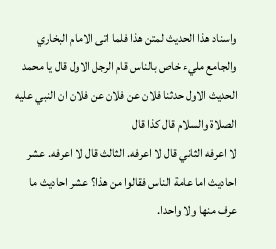واسناد هذا الحديث لمتن هذا فلما اتى الامام البخاري والجامع مليء خاص بالناس قام الرجل الاول قال يا محمد الحديث الاول حدثنا فلان عن فلان عن فلان ان النبي عليه الصلاة والسلام قال كذا قال
لا اعرفه الثاني قال لا اعرفه. الثالث قال لا اعرفه. عشر احاديث اما عامة الناس فقالوا من هذا؟ عشر احاديث ما عرف منها ولا واحدا.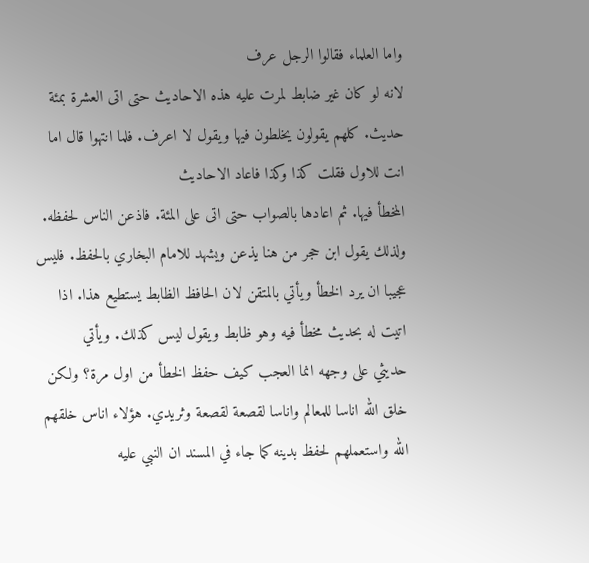واما العلماء فقالوا الرجل عرف
لانه لو كان غير ضابط لمرت عليه هذه الاحاديث حتى اتى العشرة بمئة حديث. كلهم يقولون يخلطون فيها ويقول لا اعرف. فلما انتهوا قال اما انت للاول فقلت كذا وكذا فاعاد الاحاديث
المخطأ فيها. ثم اعادها بالصواب حتى اتى على المئة. فاذعن الناس لحفظه. ولذلك يقول ابن حجر من هنا يذعن ويشهد للامام البخاري بالحفظ. فليس عجيبا ان يرد الخطأ ويأتي بالمتقن لان الحافظ الظابط يستطيع هذا. اذا اتيت له بحديث مخطأ فيه وهو ظابط ويقول ليس كذلك. ويأتي
حديثي على وجهه انما العجب كيف حفظ الخطأ من اول مرة؟ ولكن خلق الله اناسا للمعالم واناسا لقصعة لقصعة وثريدي. هؤلاء اناس خلقهم الله واستعملهم لحفظ بدينه كما جاء في المسند ان النبي عليه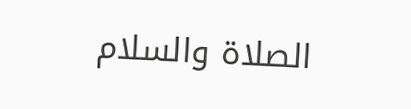الصلاة والسلام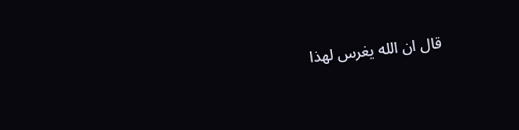قال ان الله يغرس لهذا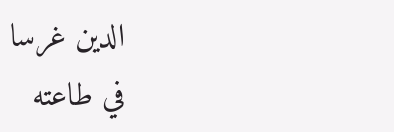الدين غرسا
في طاعته